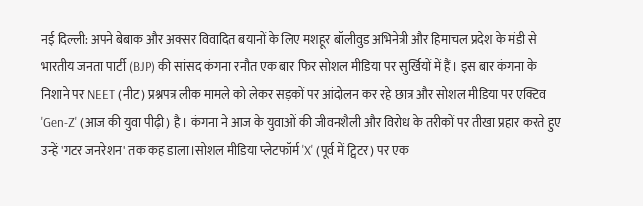नई दिल्ली: अपने बेबाक और अक्सर विवादित बयानों के लिए मशहूर बॉलीवुड अभिनेत्री और हिमाचल प्रदेश के मंडी से भारतीय जनता पार्टी (BJP) की सांसद कंगना रनौत एक बार फिर सोशल मीडिया पर सुर्खियों में हैं। इस बार कंगना के निशाने पर NEET (नीट) प्रश्नपत्र लीक मामले को लेकर सड़कों पर आंदोलन कर रहे छात्र और सोशल मीडिया पर एक्टिव 'Gen-Z' (आज की युवा पीढ़ी) है। कंगना ने आज के युवाओं की जीवनशैली और विरोध के तरीकों पर तीखा प्रहार करते हुए उन्हें 'गटर जनरेशन' तक कह डाला।सोशल मीडिया प्लेटफॉर्म 'X' (पूर्व में ट्विटर) पर एक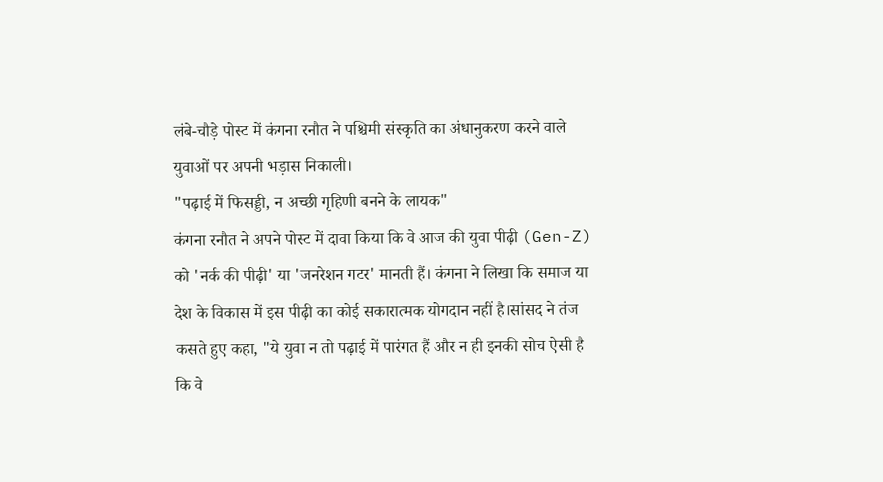लंबे-चौड़े पोस्ट में कंगना रनौत ने पश्चिमी संस्कृति का अंधानुकरण करने वाले युवाओं पर अपनी भड़ास निकाली।
"पढ़ाई में फिसड्डी, न अच्छी गृहिणी बनने के लायक"
कंगना रनौत ने अपने पोस्ट में दावा किया कि वे आज की युवा पीढ़ी (Gen-Z) को 'नर्क की पीढ़ी' या 'जनरेशन गटर' मानती हैं। कंगना ने लिखा कि समाज या देश के विकास में इस पीढ़ी का कोई सकारात्मक योगदान नहीं है।सांसद ने तंज कसते हुए कहा, "ये युवा न तो पढ़ाई में पारंगत हैं और न ही इनकी सोच ऐसी है कि वे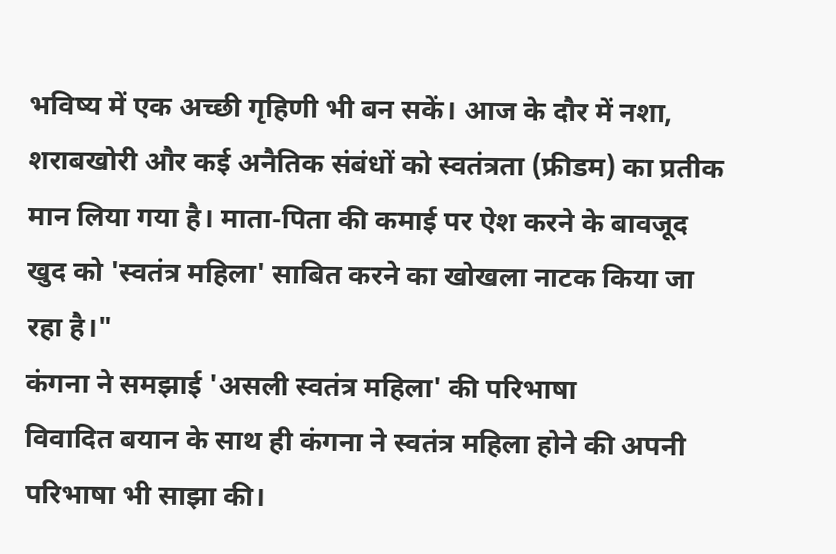भविष्य में एक अच्छी गृहिणी भी बन सकें। आज के दौर में नशा, शराबखोरी और कई अनैतिक संबंधों को स्वतंत्रता (फ्रीडम) का प्रतीक मान लिया गया है। माता-पिता की कमाई पर ऐश करने के बावजूद खुद को 'स्वतंत्र महिला' साबित करने का खोखला नाटक किया जा रहा है।"
कंगना ने समझाई 'असली स्वतंत्र महिला' की परिभाषा
विवादित बयान के साथ ही कंगना ने स्वतंत्र महिला होने की अपनी परिभाषा भी साझा की।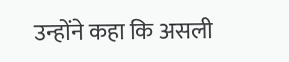उन्होंने कहा कि असली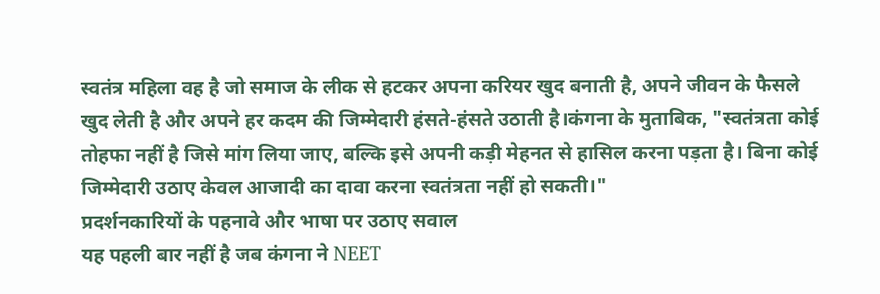स्वतंत्र महिला वह है जो समाज के लीक से हटकर अपना करियर खुद बनाती है, अपने जीवन के फैसले खुद लेती है और अपने हर कदम की जिम्मेदारी हंसते-हंसते उठाती है।कंगना के मुताबिक, "स्वतंत्रता कोई तोहफा नहीं है जिसे मांग लिया जाए, बल्कि इसे अपनी कड़ी मेहनत से हासिल करना पड़ता है। बिना कोई जिम्मेदारी उठाए केवल आजादी का दावा करना स्वतंत्रता नहीं हो सकती।"
प्रदर्शनकारियों के पहनावे और भाषा पर उठाए सवाल
यह पहली बार नहीं है जब कंगना ने NEET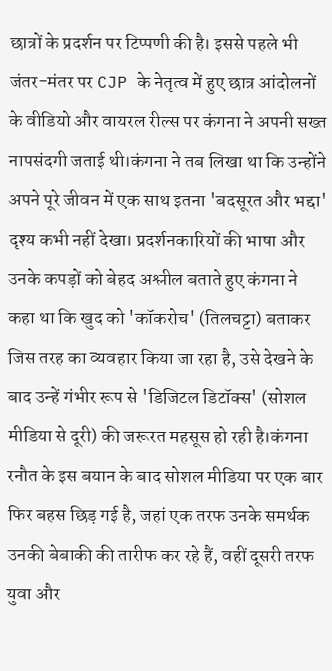छात्रों के प्रदर्शन पर टिप्पणी की है। इससे पहले भी जंतर-मंतर पर CJP के नेतृत्व में हुए छात्र आंदोलनों के वीडियो और वायरल रील्स पर कंगना ने अपनी सख्त नापसंदगी जताई थी।कंगना ने तब लिखा था कि उन्होंने अपने पूरे जीवन में एक साथ इतना 'बदसूरत और भद्दा' दृश्य कभी नहीं देखा। प्रदर्शनकारियों की भाषा और उनके कपड़ों को बेहद अश्लील बताते हुए कंगना ने कहा था कि खुद को 'कॉकरोच' (तिलचट्टा) बताकर जिस तरह का व्यवहार किया जा रहा है, उसे देखने के बाद उन्हें गंभीर रूप से 'डिजिटल डिटॉक्स' (सोशल मीडिया से दूरी) की जरूरत महसूस हो रही है।कंगना रनौत के इस बयान के बाद सोशल मीडिया पर एक बार फिर बहस छिड़ गई है, जहां एक तरफ उनके समर्थक उनकी बेबाकी की तारीफ कर रहे हैं, वहीं दूसरी तरफ युवा और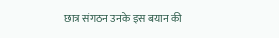छात्र संगठन उनके इस बयान की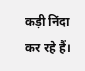कड़ी निंदा कर रहे हैं।